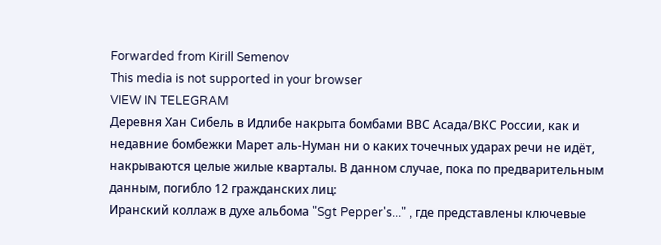Forwarded from Kirill Semenov
This media is not supported in your browser
VIEW IN TELEGRAM
Деревня Хан Сибель в Идлибе накрыта бомбами ВВС Асада/ВКС России, как и недавние бомбежки Марет аль-Нуман ни о каких точечных ударах речи не идёт, накрываются целые жилые кварталы. В данном случае, пока по предварительным данным, погибло 12 гражданских лиц:
Иранский коллаж в духе альбома "Sgt Pepper's..." , где представлены ключевые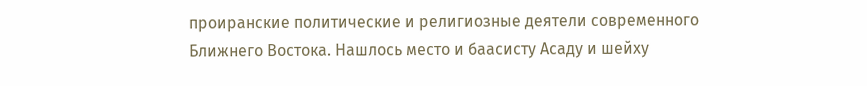проиранские политические и религиозные деятели современного Ближнего Востока. Нашлось место и баасисту Асаду и шейху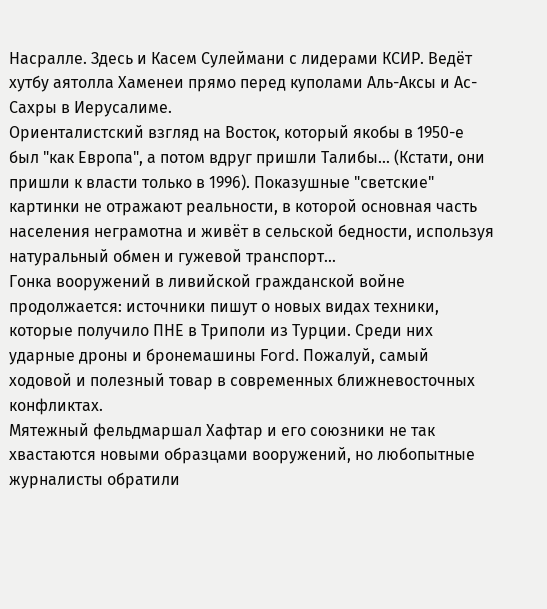Насралле. Здесь и Касем Сулеймани с лидерами КСИР. Ведёт хутбу аятолла Хаменеи прямо перед куполами Аль-Аксы и Ас-Сахры в Иерусалиме.
Ориенталистский взгляд на Восток, который якобы в 1950-е был "как Европа", а потом вдруг пришли Талибы... (Кстати, они пришли к власти только в 1996). Показушные "светские" картинки не отражают реальности, в которой основная часть населения неграмотна и живёт в сельской бедности, используя натуральный обмен и гужевой транспорт...
Гонка вооружений в ливийской гражданской войне продолжается: источники пишут о новых видах техники, которые получило ПНЕ в Триполи из Турции. Среди них ударные дроны и бронемашины Ford. Пожалуй, самый ходовой и полезный товар в современных ближневосточных конфликтах.
Мятежный фельдмаршал Хафтар и его союзники не так хвастаются новыми образцами вооружений, но любопытные журналисты обратили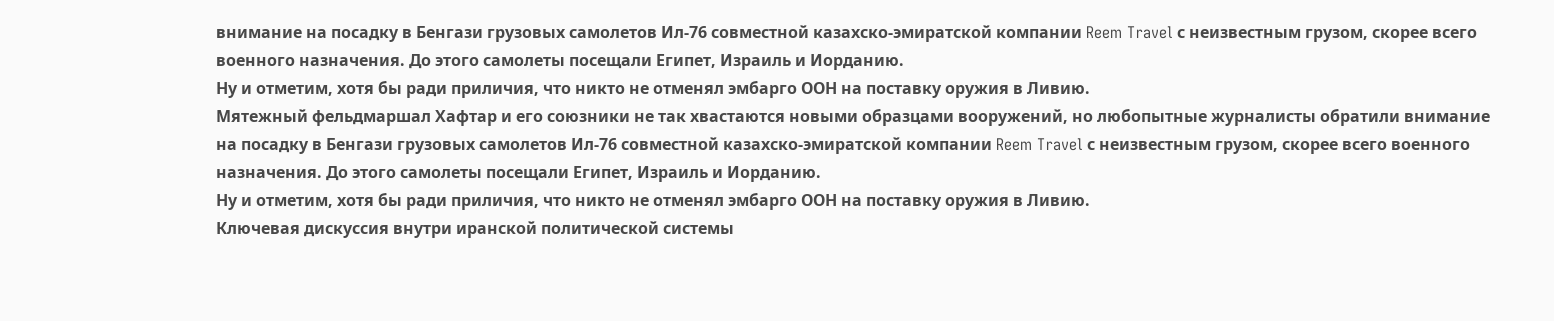внимание на посадку в Бенгази грузовых самолетов Ил-76 совместной казахско-эмиратской компании Reem Travel с неизвестным грузом, скорее всего военного назначения. До этого самолеты посещали Египет, Израиль и Иорданию.
Ну и отметим, хотя бы ради приличия, что никто не отменял эмбарго ООН на поставку оружия в Ливию.
Мятежный фельдмаршал Хафтар и его союзники не так хвастаются новыми образцами вооружений, но любопытные журналисты обратили внимание на посадку в Бенгази грузовых самолетов Ил-76 совместной казахско-эмиратской компании Reem Travel с неизвестным грузом, скорее всего военного назначения. До этого самолеты посещали Египет, Израиль и Иорданию.
Ну и отметим, хотя бы ради приличия, что никто не отменял эмбарго ООН на поставку оружия в Ливию.
Ключевая дискуссия внутри иранской политической системы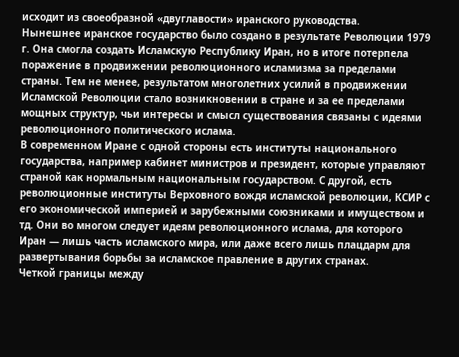исходит из своеобразной «двуглавости» иранского руководства.
Нынешнее иранское государство было создано в результате Революции 1979 г. Она смогла создать Исламскую Республику Иран, но в итоге потерпела поражение в продвижении революционного исламизма за пределами страны. Тем не менее, результатом многолетних усилий в продвижении Исламской Революции стало возникновении в стране и за ее пределами мощных структур, чьи интересы и смысл существования связаны с идеями революционного политического ислама.
В современном Иране с одной стороны есть институты национального государства, например кабинет министров и президент, которые управляют страной как нормальным национальным государством. С другой, есть революционные институты Верховного вождя исламской революции, КСИР с его экономической империей и зарубежными союзниками и имуществом и тд. Они во многом следует идеям революционного ислама, для которого Иран — лишь часть исламского мира, или даже всего лишь плацдарм для развертывания борьбы за исламское правление в других странах.
Четкой границы между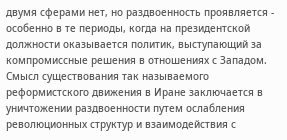двумя сферами нет, но раздвоенность проявляется - особенно в те периоды, когда на президентской должности оказывается политик, выступающий за компромиссные решения в отношениях с Западом. Смысл существования так называемого реформистского движения в Иране заключается в уничтожении раздвоенности путем ослабления революционных структур и взаимодействия с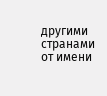другими странами от имени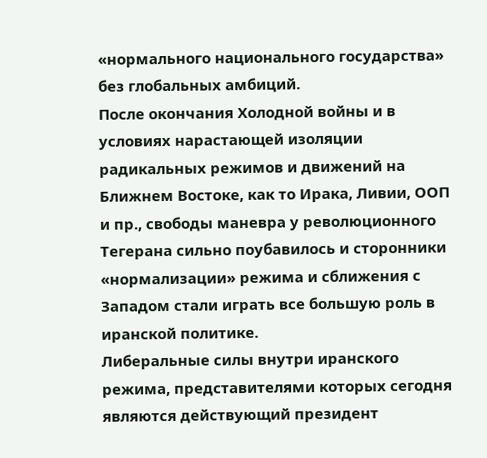«нормального национального государства» без глобальных амбиций.
После окончания Холодной войны и в условиях нарастающей изоляции радикальных режимов и движений на Ближнем Востоке, как то Ирака, Ливии, ООП и пр., свободы маневра у революционного Тегерана сильно поубавилось и сторонники «нормализации» режима и сближения с Западом стали играть все большую роль в иранской политике.
Либеральные силы внутри иранского режима, представителями которых сегодня являются действующий президент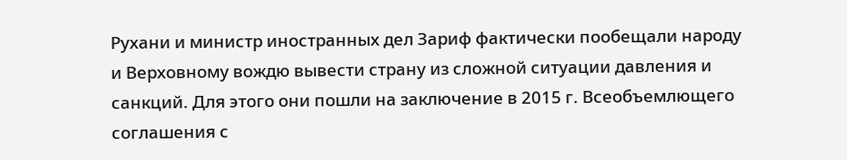Рухани и министр иностранных дел Зариф фактически пообещали народу и Верховному вождю вывести страну из сложной ситуации давления и санкций. Для этого они пошли на заключение в 2015 г. Всеобъемлющего соглашения с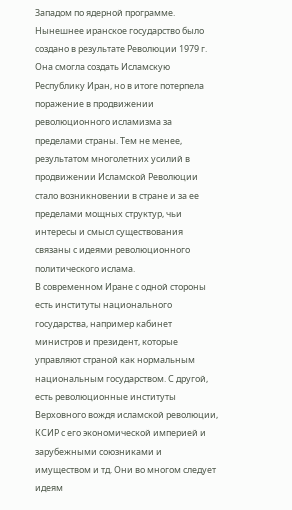Западом по ядерной программе.
Нынешнее иранское государство было создано в результате Революции 1979 г. Она смогла создать Исламскую Республику Иран, но в итоге потерпела поражение в продвижении революционного исламизма за пределами страны. Тем не менее, результатом многолетних усилий в продвижении Исламской Революции стало возникновении в стране и за ее пределами мощных структур, чьи интересы и смысл существования связаны с идеями революционного политического ислама.
В современном Иране с одной стороны есть институты национального государства, например кабинет министров и президент, которые управляют страной как нормальным национальным государством. С другой, есть революционные институты Верховного вождя исламской революции, КСИР с его экономической империей и зарубежными союзниками и имуществом и тд. Они во многом следует идеям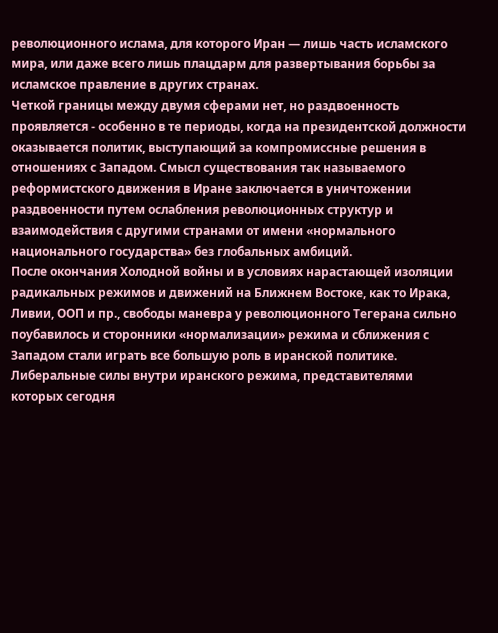революционного ислама, для которого Иран — лишь часть исламского мира, или даже всего лишь плацдарм для развертывания борьбы за исламское правление в других странах.
Четкой границы между двумя сферами нет, но раздвоенность проявляется - особенно в те периоды, когда на президентской должности оказывается политик, выступающий за компромиссные решения в отношениях с Западом. Смысл существования так называемого реформистского движения в Иране заключается в уничтожении раздвоенности путем ослабления революционных структур и взаимодействия с другими странами от имени «нормального национального государства» без глобальных амбиций.
После окончания Холодной войны и в условиях нарастающей изоляции радикальных режимов и движений на Ближнем Востоке, как то Ирака, Ливии, ООП и пр., свободы маневра у революционного Тегерана сильно поубавилось и сторонники «нормализации» режима и сближения с Западом стали играть все большую роль в иранской политике.
Либеральные силы внутри иранского режима, представителями которых сегодня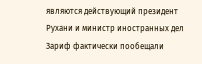являются действующий президент Рухани и министр иностранных дел Зариф фактически пообещали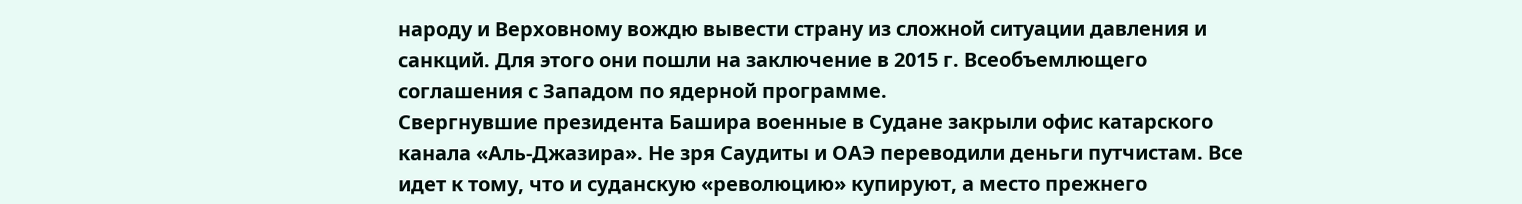народу и Верховному вождю вывести страну из сложной ситуации давления и санкций. Для этого они пошли на заключение в 2015 г. Всеобъемлющего соглашения с Западом по ядерной программе.
Свергнувшие президента Башира военные в Судане закрыли офис катарского канала «Аль-Джазира». Не зря Саудиты и ОАЭ переводили деньги путчистам. Все идет к тому, что и суданскую «революцию» купируют, а место прежнего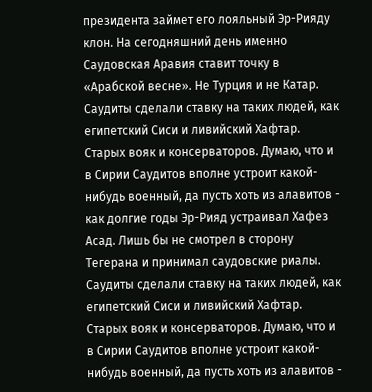президента займет его лояльный Эр-Рияду клон. На сегодняшний день именно Саудовская Аравия ставит точку в «Арабской весне». Не Турция и не Катар.
Саудиты сделали ставку на таких людей, как египетский Сиси и ливийский Хафтар. Старых вояк и консерваторов. Думаю, что и в Сирии Саудитов вполне устроит какой-нибудь военный, да пусть хоть из алавитов - как долгие годы Эр-Рияд устраивал Хафез Асад. Лишь бы не смотрел в сторону Тегерана и принимал саудовские риалы.
Саудиты сделали ставку на таких людей, как египетский Сиси и ливийский Хафтар. Старых вояк и консерваторов. Думаю, что и в Сирии Саудитов вполне устроит какой-нибудь военный, да пусть хоть из алавитов -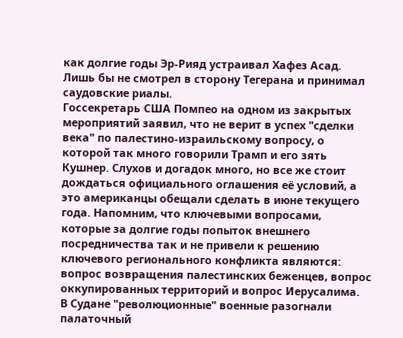как долгие годы Эр-Рияд устраивал Хафез Асад. Лишь бы не смотрел в сторону Тегерана и принимал саудовские риалы.
Госсекретарь США Помпео на одном из закрытых мероприятий заявил, что не верит в успех "сделки века" по палестино-израильскому вопросу, о которой так много говорили Трамп и его зять Кушнер. Слухов и догадок много, но все же стоит дождаться официального оглашения её условий, а это американцы обещали сделать в июне текущего года. Напомним, что ключевыми вопросами, которые за долгие годы попыток внешнего посредничества так и не привели к решению ключевого регионального конфликта являются: вопрос возвращения палестинских беженцев, вопрос оккупированных территорий и вопрос Иерусалима.
В Судане "революционные" военные разогнали палаточный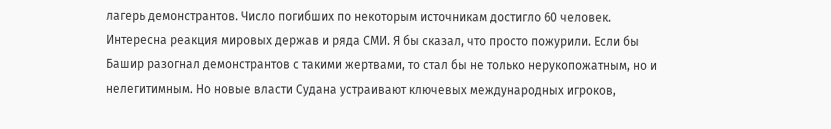лагерь демонстрантов. Число погибших по некоторым источникам достигло 60 человек. Интересна реакция мировых держав и ряда СМИ. Я бы сказал, что просто пожурили. Если бы Башир разогнал демонстрантов с такими жертвами, то стал бы не только нерукопожатным, но и нелегитимным. Но новые власти Судана устраивают ключевых международных игроков,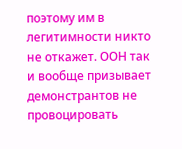поэтому им в легитимности никто не откажет. ООН так и вообще призывает демонстрантов не провоцировать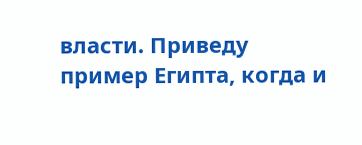власти. Приведу пример Египта, когда и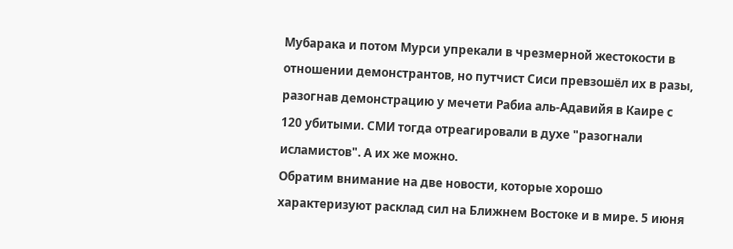Мубарака и потом Мурси упрекали в чрезмерной жестокости в отношении демонстрантов, но путчист Сиси превзошёл их в разы, разогнав демонстрацию у мечети Рабиа аль-Адавийя в Каире с 120 убитыми. СМИ тогда отреагировали в духе "разогнали исламистов". А их же можно.
Обратим внимание на две новости, которые хорошо характеризуют расклад сил на Ближнем Востоке и в мире. 5 июня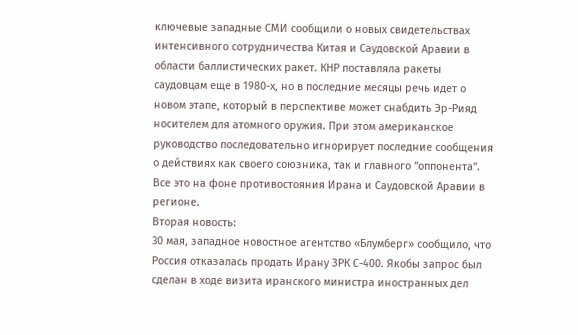ключевые западные СМИ сообщили о новых свидетельствах интенсивного сотрудничества Китая и Саудовской Аравии в области баллистических ракет. КНР поставляла ракеты саудовцам еще в 1980-х, но в последние месяцы речь идет о новом этапе, который в перспективе может снабдить Эр-Рияд носителем для атомного оружия. При этом американское руководство последовательно игнорирует последние сообщения о действиях как своего союзника, так и главного "оппонента". Все это на фоне противостояния Ирана и Саудовской Аравии в регионе.
Вторая новость:
30 мая, западное новостное агентство «Блумберг» сообщило, что Россия отказалась продать Ирану ЗРК С-400. Якобы запрос был сделан в ходе визита иранского министра иностранных дел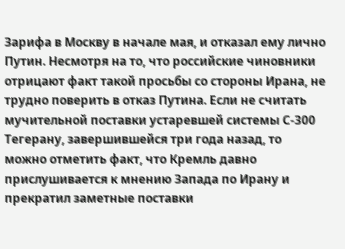Зарифа в Москву в начале мая, и отказал ему лично Путин. Несмотря на то, что российские чиновники отрицают факт такой просьбы со стороны Ирана, не трудно поверить в отказ Путина. Если не считать мучительной поставки устаревшей системы С-300 Тегерану, завершившейся три года назад, то можно отметить факт, что Кремль давно прислушивается к мнению Запада по Ирану и прекратил заметные поставки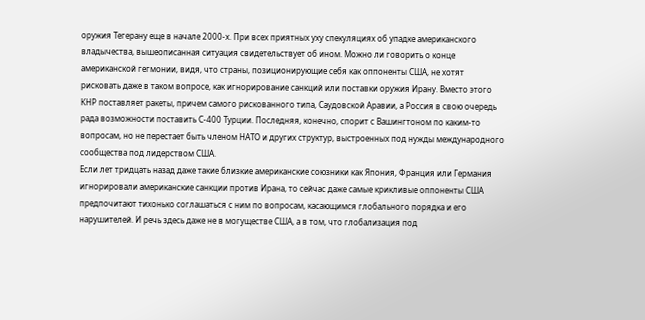оружия Тегерану еще в начале 2000-х. При всех приятных уху спекуляциях об упадке американского владычества, вышеописанная ситуация свидетельствует об ином. Можно ли говорить о конце американской гегмонии, видя, что страны, позиционирующие себя как оппоненты США, не хотят рисковать даже в таком вопросе, как игнорирование санкций или поставки оружия Ирану. Вместо этого КНР поставляет ракеты, причем самого рискованного типа, Саудовской Аравии, а Россия в свою очередь рада возможности поставить С-400 Турции. Последняя, конечно, спорит с Вашингтоном по каким-то вопросам, но не перестает быть членом НАТО и других структур, выстроенных под нужды международного сообщества под лидерством США.
Если лет тридцать назад даже такие близкие американские союзники как Япония, Франция или Германия игнорировали американские санкции против Ирана, то сейчас даже самые крикливые оппоненты США предпочитают тихонько соглашаться с ним по вопросам, касающимся глобального порядка и его нарушителей. И речь здесь даже не в могуществе США, а в том, что глобализация под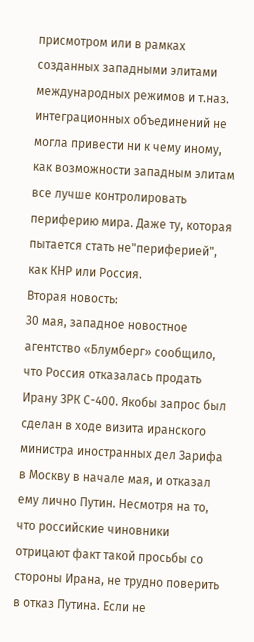присмотром или в рамках созданных западными элитами международных режимов и т.наз. интеграционных объединений не могла привести ни к чему иному, как возможности западным элитам все лучше контролировать периферию мира. Даже ту, которая пытается стать не"периферией", как КНР или Россия.
Вторая новость:
30 мая, западное новостное агентство «Блумберг» сообщило, что Россия отказалась продать Ирану ЗРК С-400. Якобы запрос был сделан в ходе визита иранского министра иностранных дел Зарифа в Москву в начале мая, и отказал ему лично Путин. Несмотря на то, что российские чиновники отрицают факт такой просьбы со стороны Ирана, не трудно поверить в отказ Путина. Если не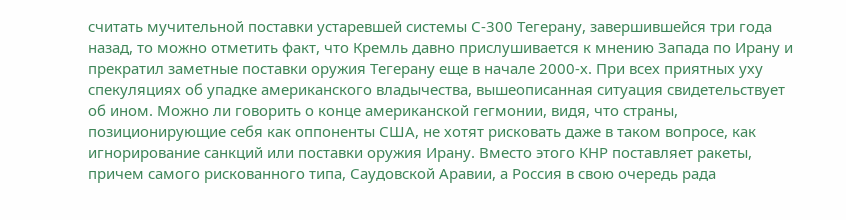считать мучительной поставки устаревшей системы С-300 Тегерану, завершившейся три года назад, то можно отметить факт, что Кремль давно прислушивается к мнению Запада по Ирану и прекратил заметные поставки оружия Тегерану еще в начале 2000-х. При всех приятных уху спекуляциях об упадке американского владычества, вышеописанная ситуация свидетельствует об ином. Можно ли говорить о конце американской гегмонии, видя, что страны, позиционирующие себя как оппоненты США, не хотят рисковать даже в таком вопросе, как игнорирование санкций или поставки оружия Ирану. Вместо этого КНР поставляет ракеты, причем самого рискованного типа, Саудовской Аравии, а Россия в свою очередь рада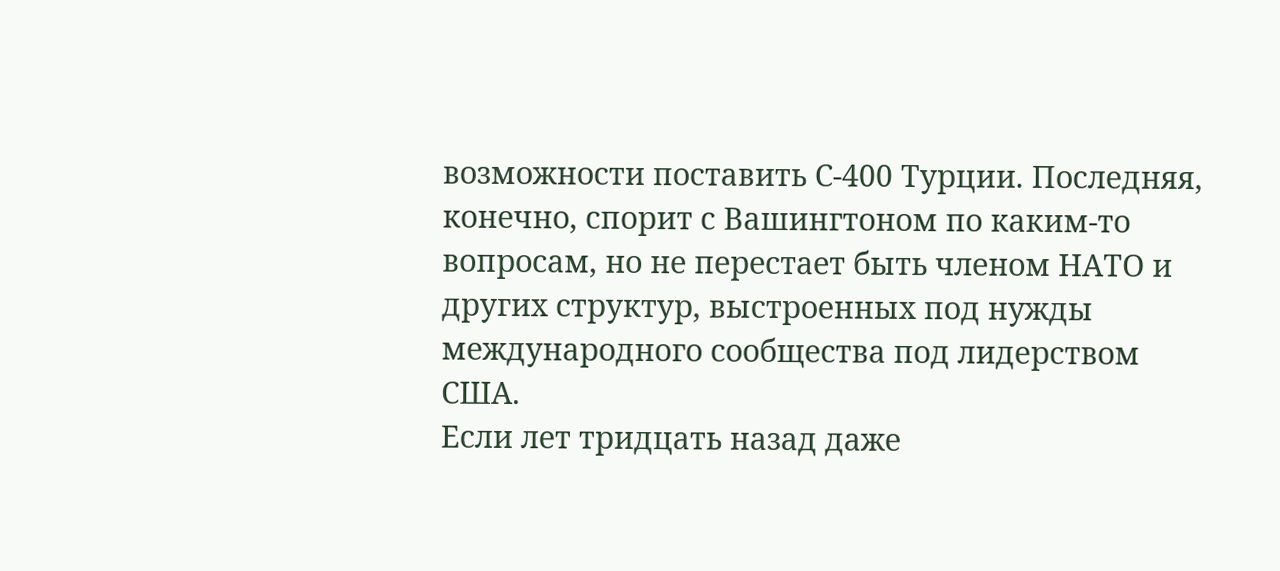возможности поставить С-400 Турции. Последняя, конечно, спорит с Вашингтоном по каким-то вопросам, но не перестает быть членом НАТО и других структур, выстроенных под нужды международного сообщества под лидерством США.
Если лет тридцать назад даже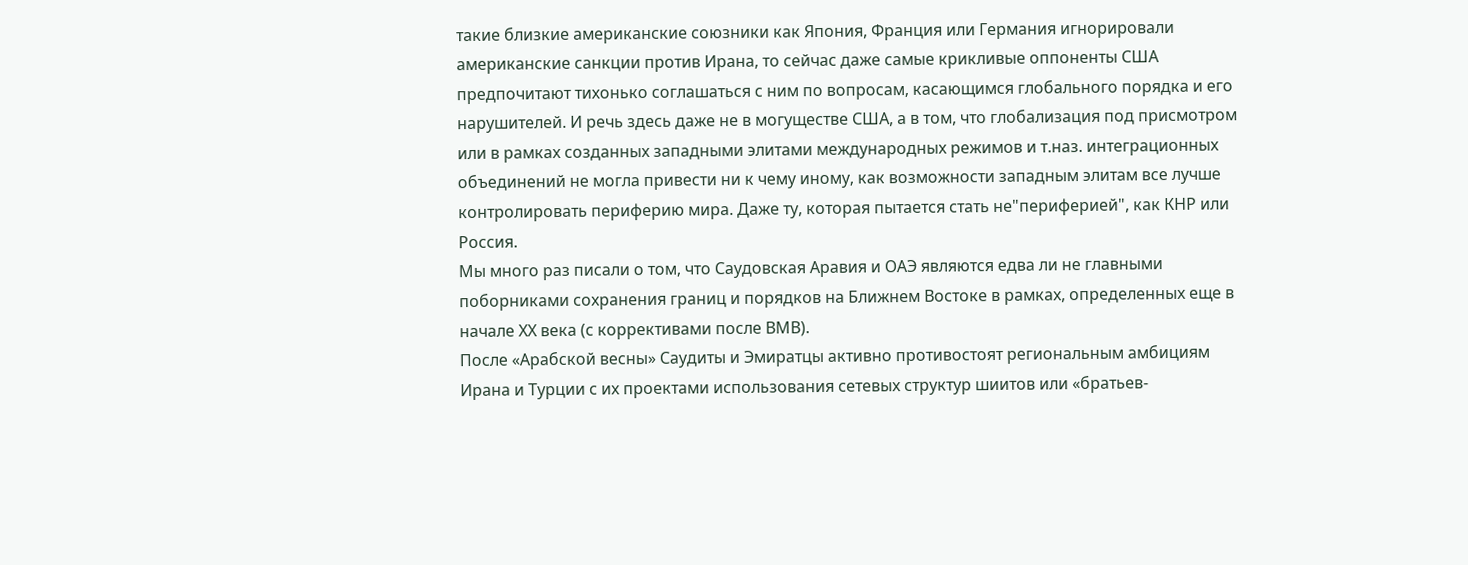такие близкие американские союзники как Япония, Франция или Германия игнорировали американские санкции против Ирана, то сейчас даже самые крикливые оппоненты США предпочитают тихонько соглашаться с ним по вопросам, касающимся глобального порядка и его нарушителей. И речь здесь даже не в могуществе США, а в том, что глобализация под присмотром или в рамках созданных западными элитами международных режимов и т.наз. интеграционных объединений не могла привести ни к чему иному, как возможности западным элитам все лучше контролировать периферию мира. Даже ту, которая пытается стать не"периферией", как КНР или Россия.
Мы много раз писали о том, что Саудовская Аравия и ОАЭ являются едва ли не главными поборниками сохранения границ и порядков на Ближнем Востоке в рамках, определенных еще в начале ХХ века (с коррективами после ВМВ).
После «Арабской весны» Саудиты и Эмиратцы активно противостоят региональным амбициям Ирана и Турции с их проектами использования сетевых структур шиитов или «братьев-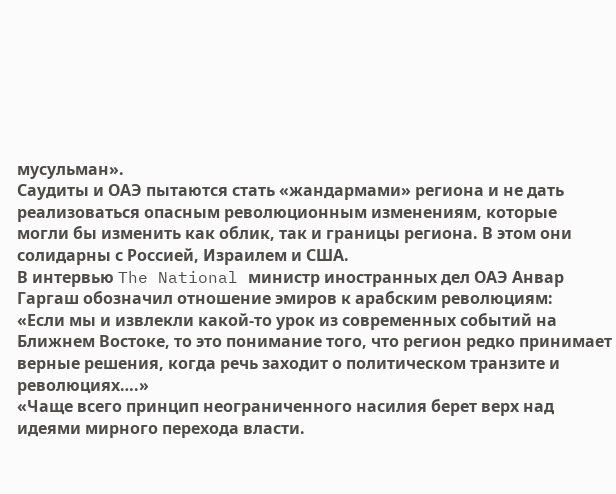мусульман».
Саудиты и ОАЭ пытаются стать «жандармами» региона и не дать реализоваться опасным революционным изменениям, которые могли бы изменить как облик, так и границы региона. В этом они солидарны с Россией, Израилем и США.
В интервью The National министр иностранных дел ОАЭ Анвар Гаргаш обозначил отношение эмиров к арабским революциям:
«Если мы и извлекли какой-то урок из современных событий на Ближнем Востоке, то это понимание того, что регион редко принимает верные решения, когда речь заходит о политическом транзите и революциях….»
«Чаще всего принцип неограниченного насилия берет верх над идеями мирного перехода власти.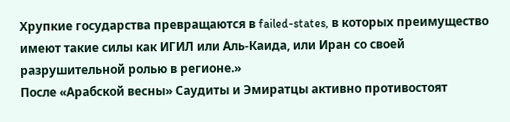Хрупкие государства превращаются в failed-states, в которых преимущество имеют такие силы как ИГИЛ или Аль-Каида, или Иран со своей разрушительной ролью в регионе.»
После «Арабской весны» Саудиты и Эмиратцы активно противостоят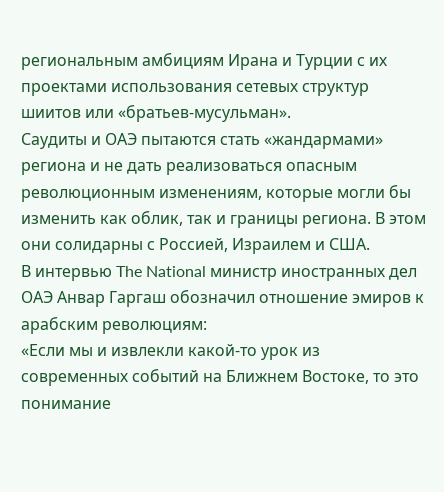региональным амбициям Ирана и Турции с их проектами использования сетевых структур шиитов или «братьев-мусульман».
Саудиты и ОАЭ пытаются стать «жандармами» региона и не дать реализоваться опасным революционным изменениям, которые могли бы изменить как облик, так и границы региона. В этом они солидарны с Россией, Израилем и США.
В интервью The National министр иностранных дел ОАЭ Анвар Гаргаш обозначил отношение эмиров к арабским революциям:
«Если мы и извлекли какой-то урок из современных событий на Ближнем Востоке, то это понимание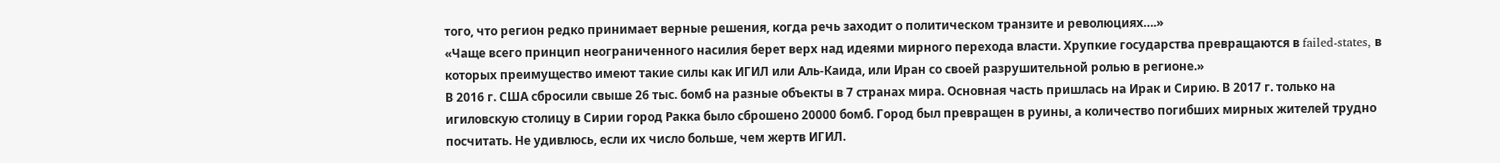того, что регион редко принимает верные решения, когда речь заходит о политическом транзите и революциях….»
«Чаще всего принцип неограниченного насилия берет верх над идеями мирного перехода власти. Хрупкие государства превращаются в failed-states, в которых преимущество имеют такие силы как ИГИЛ или Аль-Каида, или Иран со своей разрушительной ролью в регионе.»
В 2016 г. США сбросили свыше 26 тыс. бомб на разные объекты в 7 странах мира. Основная часть пришлась на Ирак и Сирию. В 2017 г. только на игиловскую столицу в Сирии город Ракка было сброшено 20000 бомб. Город был превращен в руины, а количество погибших мирных жителей трудно посчитать. Не удивлюсь, если их число больше, чем жертв ИГИЛ.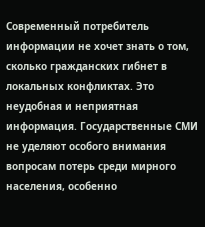Современный потребитель информации не хочет знать о том, сколько гражданских гибнет в локальных конфликтах. Это неудобная и неприятная информация. Государственные СМИ не уделяют особого внимания вопросам потерь среди мирного населения, особенно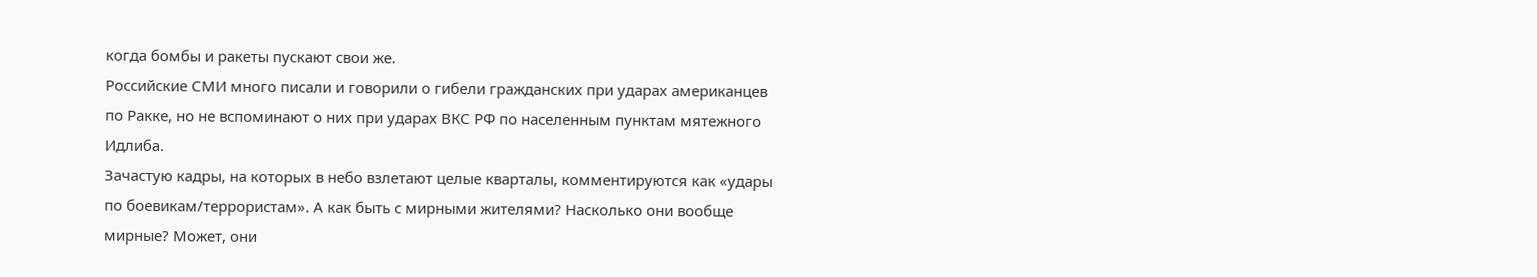когда бомбы и ракеты пускают свои же.
Российские СМИ много писали и говорили о гибели гражданских при ударах американцев по Ракке, но не вспоминают о них при ударах ВКС РФ по населенным пунктам мятежного Идлиба.
Зачастую кадры, на которых в небо взлетают целые кварталы, комментируются как «удары по боевикам/террористам». А как быть с мирными жителями? Насколько они вообще мирные? Может, они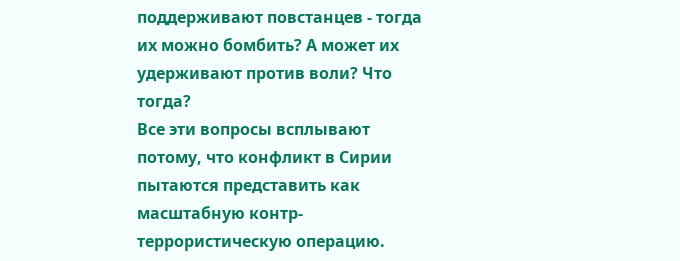поддерживают повстанцев - тогда их можно бомбить? А может их удерживают против воли? Что тогда?
Все эти вопросы всплывают потому, что конфликт в Сирии пытаются представить как масштабную контр-террористическую операцию.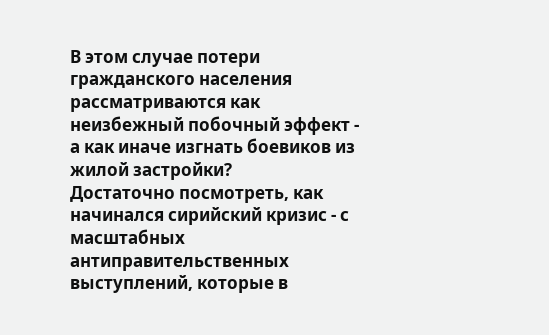В этом случае потери гражданского населения рассматриваются как неизбежный побочный эффект - а как иначе изгнать боевиков из жилой застройки?
Достаточно посмотреть, как начинался сирийский кризис - с масштабных антиправительственных выступлений, которые в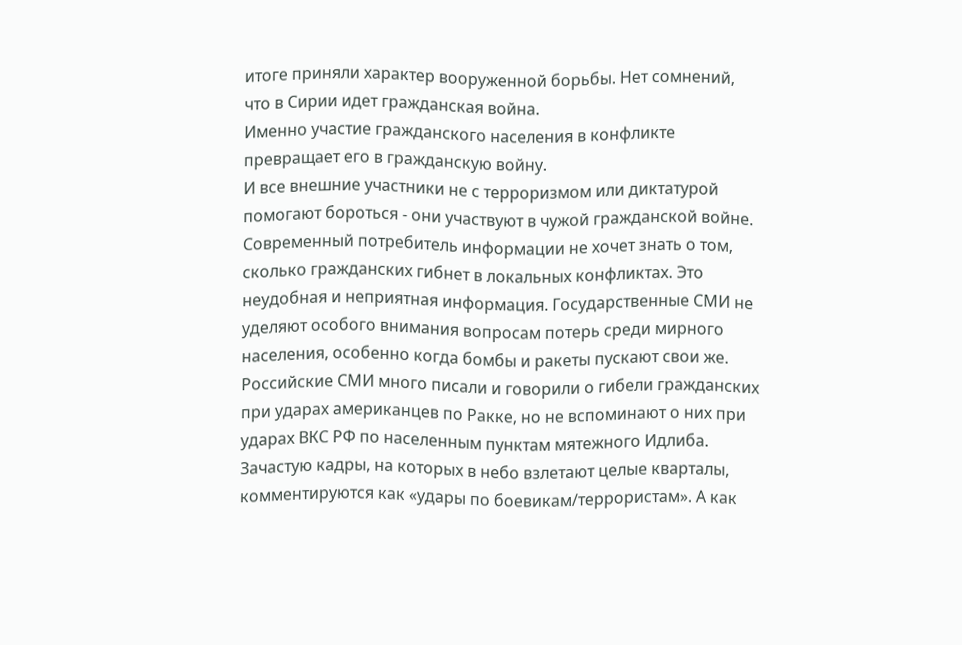итоге приняли характер вооруженной борьбы. Нет сомнений, что в Сирии идет гражданская война.
Именно участие гражданского населения в конфликте превращает его в гражданскую войну.
И все внешние участники не с терроризмом или диктатурой помогают бороться - они участвуют в чужой гражданской войне.
Современный потребитель информации не хочет знать о том, сколько гражданских гибнет в локальных конфликтах. Это неудобная и неприятная информация. Государственные СМИ не уделяют особого внимания вопросам потерь среди мирного населения, особенно когда бомбы и ракеты пускают свои же.
Российские СМИ много писали и говорили о гибели гражданских при ударах американцев по Ракке, но не вспоминают о них при ударах ВКС РФ по населенным пунктам мятежного Идлиба.
Зачастую кадры, на которых в небо взлетают целые кварталы, комментируются как «удары по боевикам/террористам». А как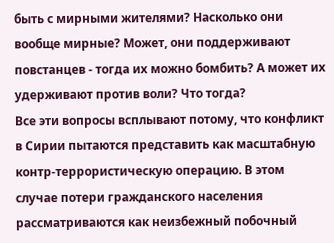быть с мирными жителями? Насколько они вообще мирные? Может, они поддерживают повстанцев - тогда их можно бомбить? А может их удерживают против воли? Что тогда?
Все эти вопросы всплывают потому, что конфликт в Сирии пытаются представить как масштабную контр-террористическую операцию. В этом случае потери гражданского населения рассматриваются как неизбежный побочный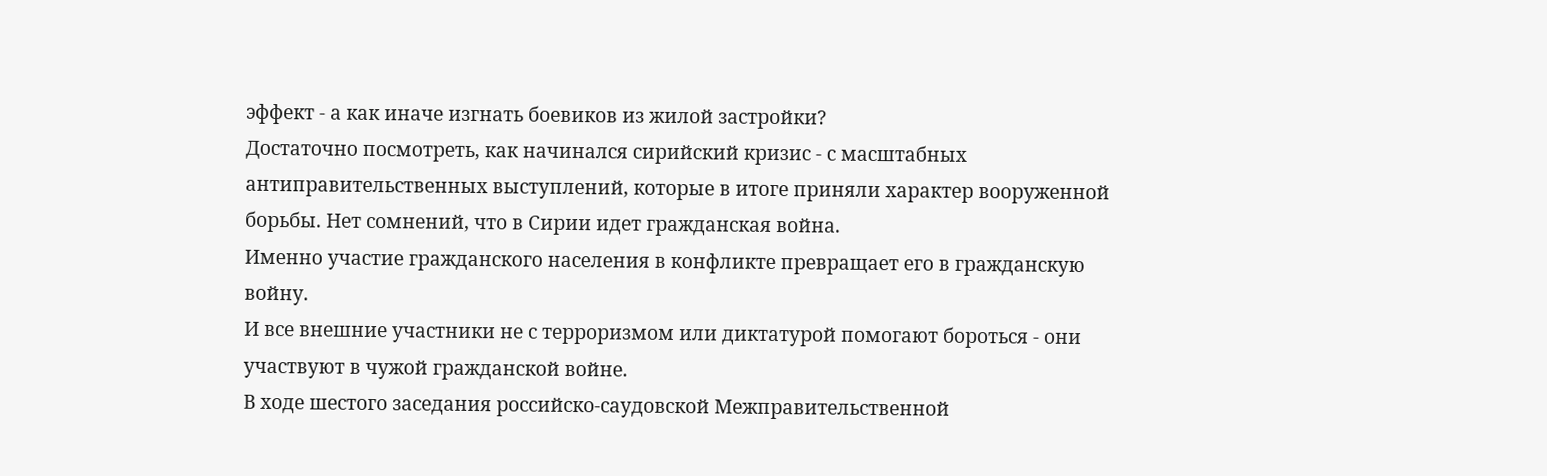эффект - а как иначе изгнать боевиков из жилой застройки?
Достаточно посмотреть, как начинался сирийский кризис - с масштабных антиправительственных выступлений, которые в итоге приняли характер вооруженной борьбы. Нет сомнений, что в Сирии идет гражданская война.
Именно участие гражданского населения в конфликте превращает его в гражданскую войну.
И все внешние участники не с терроризмом или диктатурой помогают бороться - они участвуют в чужой гражданской войне.
В ходе шестого заседания российско-саудовской Межправительственной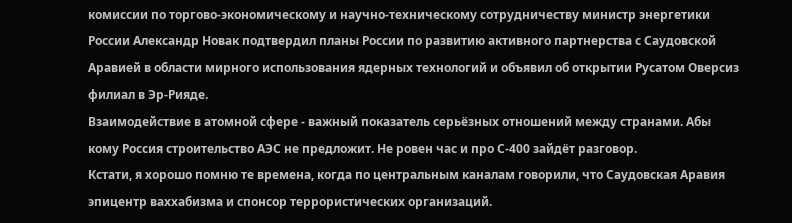комиссии по торгово-экономическому и научно-техническому сотрудничеству министр энергетики России Александр Новак подтвердил планы России по развитию активного партнерства с Саудовской Аравией в области мирного использования ядерных технологий и объявил об открытии Русатом Оверсиз филиал в Эр-Рияде.
Взаимодействие в атомной сфере - важный показатель серьёзных отношений между странами. Абы кому Россия строительство АЭС не предложит. Не ровен час и про С-400 зайдёт разговор.
Кстати, я хорошо помню те времена, когда по центральным каналам говорили, что Саудовская Аравия эпицентр ваххабизма и спонсор террористических организаций.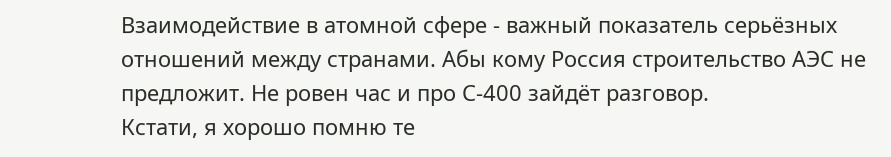Взаимодействие в атомной сфере - важный показатель серьёзных отношений между странами. Абы кому Россия строительство АЭС не предложит. Не ровен час и про С-400 зайдёт разговор.
Кстати, я хорошо помню те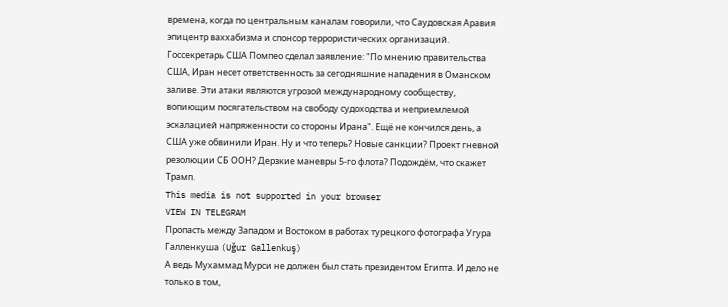времена, когда по центральным каналам говорили, что Саудовская Аравия эпицентр ваххабизма и спонсор террористических организаций.
Госсекретарь США Помпео сделал заявление: "По мнению правительства США, Иран несет ответственность за сегодняшние нападения в Оманском заливе. Эти атаки являются угрозой международному сообществу, вопиющим посягательством на свободу судоходства и неприемлемой эскалацией напряженности со стороны Ирана". Ещё не кончился день, а США уже обвинили Иран. Ну и что теперь? Новые санкции? Проект гневной резолюции СБ ООН? Дерзкие маневры 5-го флота? Подождём, что скажет Трамп.
This media is not supported in your browser
VIEW IN TELEGRAM
Пропасть между Западом и Востоком в работах турецкого фотографа Угура Галленкуша (Uğur Gallenkuş)
А ведь Мухаммад Мурси не должен был стать президентом Египта. И дело не только в том,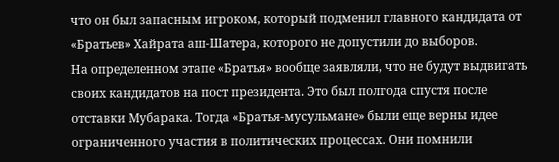что он был запасным игроком, который подменил главного кандидата от «Братьев» Хайрата аш-Шатера, которого не допустили до выборов.
На определенном этапе «Братья» вообще заявляли, что не будут выдвигать своих кандидатов на пост президента. Это был полгода спустя после отставки Мубарака. Тогда «Братья-мусульмане» были еще верны идее ограниченного участия в политических процессах. Они помнили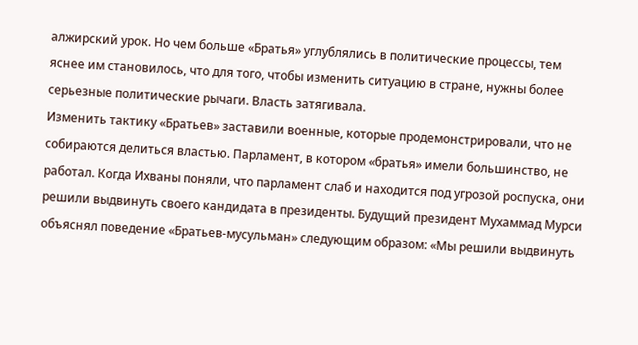алжирский урок. Но чем больше «Братья» углублялись в политические процессы, тем яснее им становилось, что для того, чтобы изменить ситуацию в стране, нужны более серьезные политические рычаги. Власть затягивала.
Изменить тактику «Братьев» заставили военные, которые продемонстрировали, что не собираются делиться властью. Парламент, в котором «братья» имели большинство, не работал. Когда Ихваны поняли, что парламент слаб и находится под угрозой роспуска, они решили выдвинуть своего кандидата в президенты. Будущий президент Мухаммад Мурси объяснял поведение «Братьев-мусульман» следующим образом: «Мы решили выдвинуть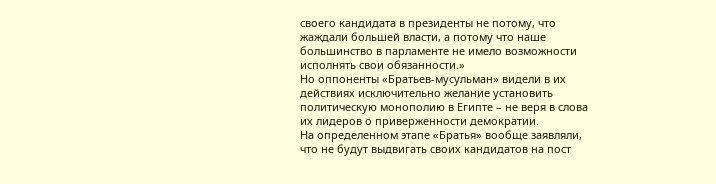своего кандидата в президенты не потому, что жаждали большей власти, а потому что наше большинство в парламенте не имело возможности исполнять свои обязанности.»
Но оппоненты «Братьев-мусульман» видели в их действиях исключительно желание установить политическую монополию в Египте – не веря в слова их лидеров о приверженности демократии.
На определенном этапе «Братья» вообще заявляли, что не будут выдвигать своих кандидатов на пост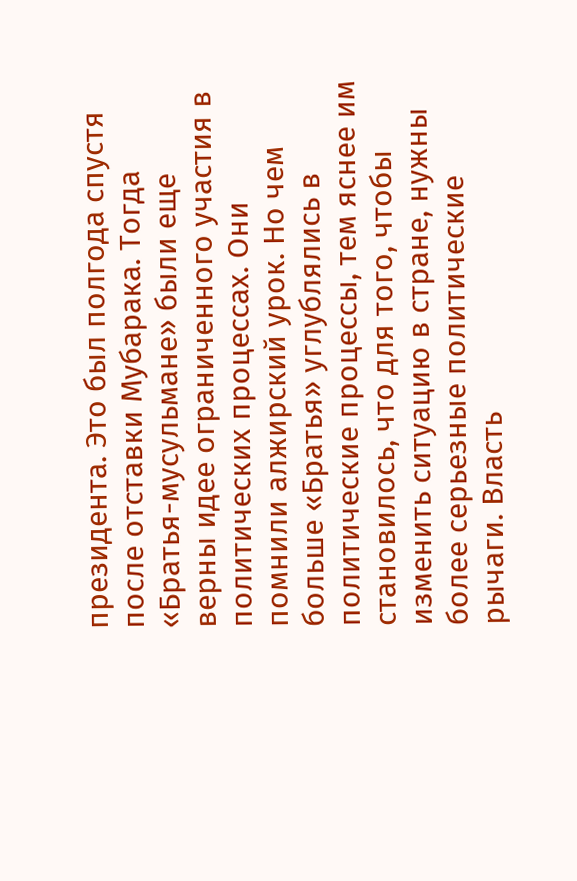президента. Это был полгода спустя после отставки Мубарака. Тогда «Братья-мусульмане» были еще верны идее ограниченного участия в политических процессах. Они помнили алжирский урок. Но чем больше «Братья» углублялись в политические процессы, тем яснее им становилось, что для того, чтобы изменить ситуацию в стране, нужны более серьезные политические рычаги. Власть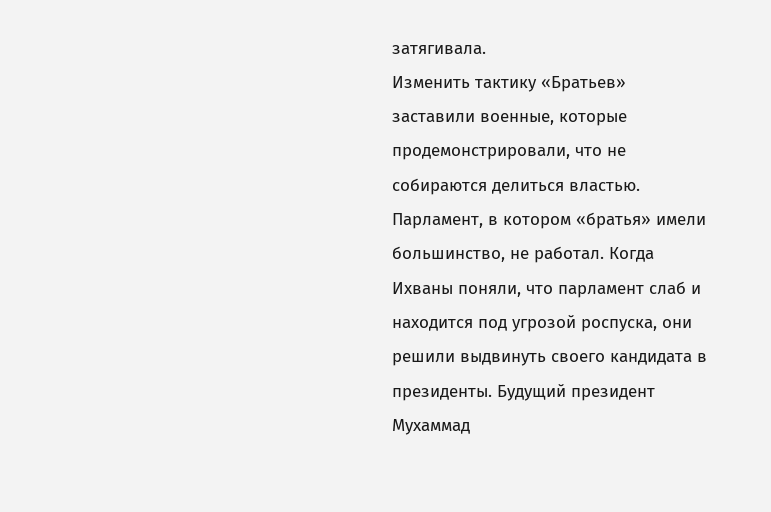затягивала.
Изменить тактику «Братьев» заставили военные, которые продемонстрировали, что не собираются делиться властью. Парламент, в котором «братья» имели большинство, не работал. Когда Ихваны поняли, что парламент слаб и находится под угрозой роспуска, они решили выдвинуть своего кандидата в президенты. Будущий президент Мухаммад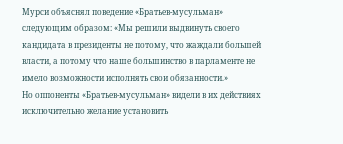Мурси объяснял поведение «Братьев-мусульман» следующим образом: «Мы решили выдвинуть своего кандидата в президенты не потому, что жаждали большей власти, а потому что наше большинство в парламенте не имело возможности исполнять свои обязанности.»
Но оппоненты «Братьев-мусульман» видели в их действиях исключительно желание установить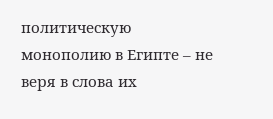политическую монополию в Египте – не веря в слова их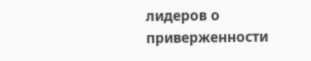лидеров о приверженности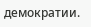демократии.